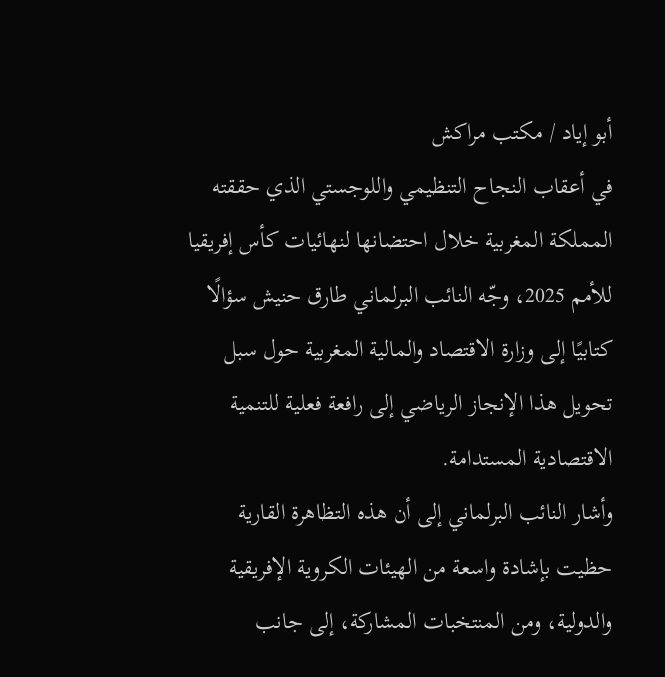أبو إياد / مكتب مراكش
في أعقاب النجاح التنظيمي واللوجستي الذي حققته المملكة المغربية خلال احتضانها لنهائيات كأس إفريقيا للأمم 2025، وجّه النائب البرلماني طارق حنيش سؤالًا كتابيًا إلى وزارة الاقتصاد والمالية المغربية حول سبل تحويل هذا الإنجاز الرياضي إلى رافعة فعلية للتنمية الاقتصادية المستدامة.
وأشار النائب البرلماني إلى أن هذه التظاهرة القارية حظيت بإشادة واسعة من الهيئات الكروية الإفريقية والدولية، ومن المنتخبات المشاركة، إلى جانب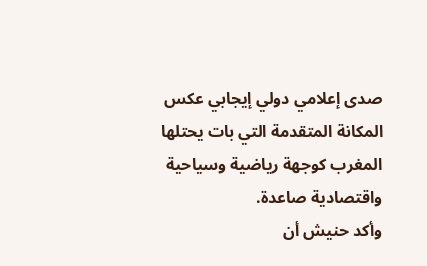صدى إعلامي دولي إيجابي عكس المكانة المتقدمة التي بات يحتلها المغرب كوجهة رياضية وسياحية واقتصادية صاعدة.
وأكد حنيش أن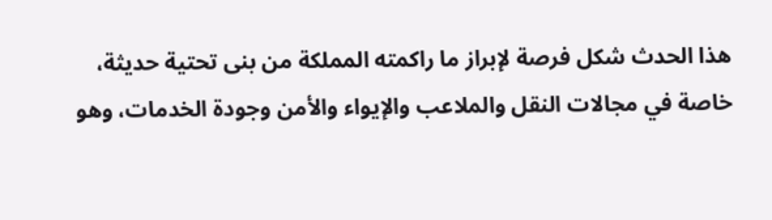هذا الحدث شكل فرصة لإبراز ما راكمته المملكة من بنى تحتية حديثة، خاصة في مجالات النقل والملاعب والإيواء والأمن وجودة الخدمات، وهو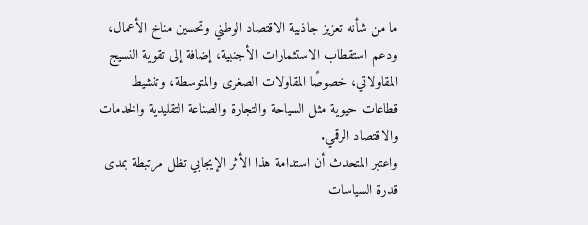ما من شأنه تعزيز جاذبية الاقتصاد الوطني وتحسين مناخ الأعمال، ودعم استقطاب الاستثمارات الأجنبية، إضافة إلى تقوية النسيج المقاولاتي، خصوصًا المقاولات الصغرى والمتوسطة، وتنشيط قطاعات حيوية مثل السياحة والتجارة والصناعة التقليدية والخدمات والاقتصاد الرقمي.
واعتبر المتحدث أن استدامة هذا الأثر الإيجابي تظل مرتبطة بمدى قدرة السياسات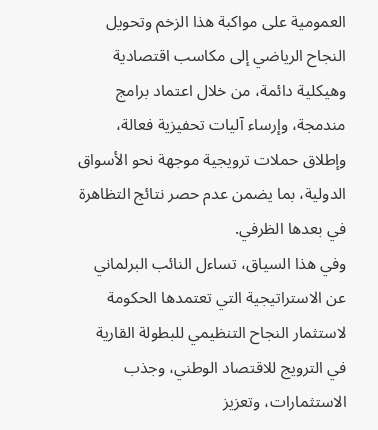العمومية على مواكبة هذا الزخم وتحويل النجاح الرياضي إلى مكاسب اقتصادية وهيكلية دائمة، من خلال اعتماد برامج مندمجة، وإرساء آليات تحفيزية فعالة، وإطلاق حملات ترويجية موجهة نحو الأسواق الدولية، بما يضمن عدم حصر نتائج التظاهرة في بعدها الظرفي.
وفي هذا السياق، تساءل النائب البرلماني عن الاستراتيجية التي تعتمدها الحكومة لاستثمار النجاح التنظيمي للبطولة القارية في الترويج للاقتصاد الوطني، وجذب الاستثمارات، وتعزيز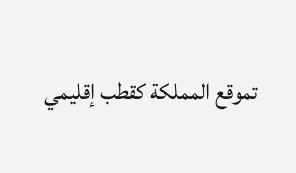تموقع المملكة كقطب إقليمي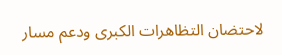لاحتضان التظاهرات الكبرى ودعم مسار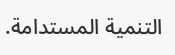التنمية المستدامة.